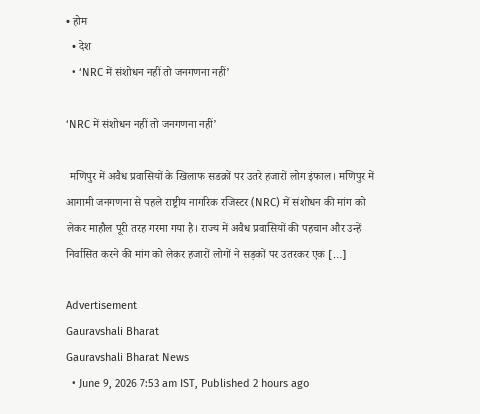• होम
  • देश
  • ‘NRC में संशोधन नहीं तो जनगणना नहीं’

‘NRC में संशोधन नहीं तो जनगणना नहीं’

 मणिपुर में अवैध प्रवासियों के खिलाफ सडक़ों पर उतरे हजारों लोग इंफाल। मणिपुर में आगामी जनगणना से पहले राष्ट्रीय नागरिक रजिस्टर (NRC) में संशोधन की मांग को लेकर माहौल पूरी तरह गरमा गया है। राज्य में अवैध प्रवासियों की पहचान और उन्हें निर्वासित करने की मांग को लेकर हजारों लोगों ने सड़कों पर उतरकर एक […]

Advertisement
Gauravshali Bharat
Gauravshali Bharat News
  • June 9, 2026 7:53 am IST, Published 2 hours ago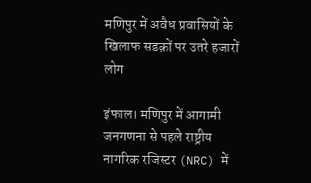मणिपुर में अवैध प्रवासियों के खिलाफ सडक़ों पर उतरे हजारों लोग

इंफाल। मणिपुर में आगामी जनगणना से पहले राष्ट्रीय नागरिक रजिस्टर (NRC) में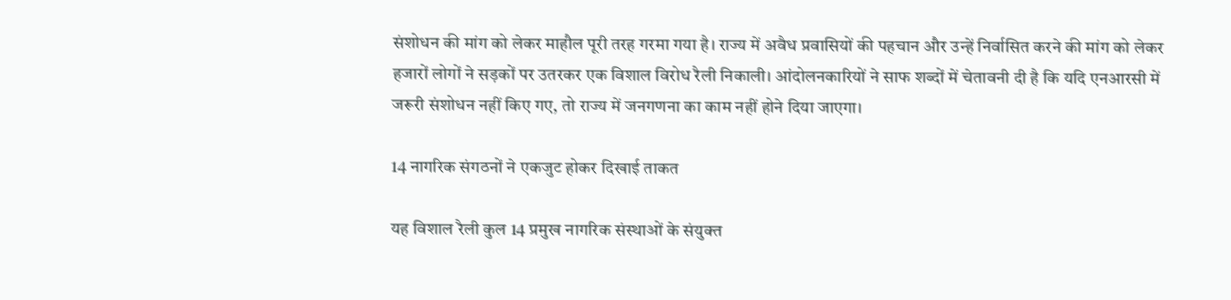संशोधन की मांग को लेकर माहौल पूरी तरह गरमा गया है। राज्य में अवैध प्रवासियों की पहचान और उन्हें निर्वासित करने की मांग को लेकर हजारों लोगों ने सड़कों पर उतरकर एक विशाल विरोध रैली निकाली। आंदोलनकारियों ने साफ शब्दों में चेतावनी दी है कि यदि एनआरसी में जरूरी संशोधन नहीं किए गए, तो राज्य में जनगणना का काम नहीं होने दिया जाएगा।

14 नागरिक संगठनों ने एकजुट होकर दिखाई ताकत

यह विशाल रैली कुल 14 प्रमुख नागरिक संस्थाओं के संयुक्त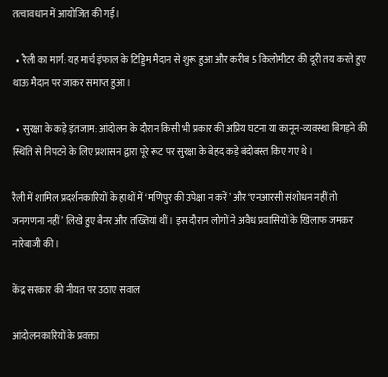तत्वावधान में आयोजित की गई।

  • रैली का मार्ग: यह मार्च इंफाल के टिड्डिम मैदान से शुरू हुआ और करीब 5 किलोमीटर की दूरी तय करते हुए थाऊ मैदान पर जाकर समाप्त हुआ।

  • सुरक्षा के कड़े इंतजाम: आंदोलन के दौरान किसी भी प्रकार की अप्रिय घटना या कानून-व्यवस्था बिगड़ने की स्थिति से निपटने के लिए प्रशासन द्वारा पूरे रूट पर सुरक्षा के बेहद कड़े बंदोबस्त किए गए थे।

रैली में शामिल प्रदर्शनकारियों के हाथों में ‘मणिपुर की उपेक्षा न करें’ और ‘एनआरसी संशोधन नहीं तो जनगणना नहीं’ लिखे हुए बैनर और तख्तियां थीं। इस दौरान लोगों ने अवैध प्रवासियों के खिलाफ जमकर नारेबाजी की।

केंद्र सरकार की नीयत पर उठाए सवाल

आंदोलनकारियों के प्रवक्ता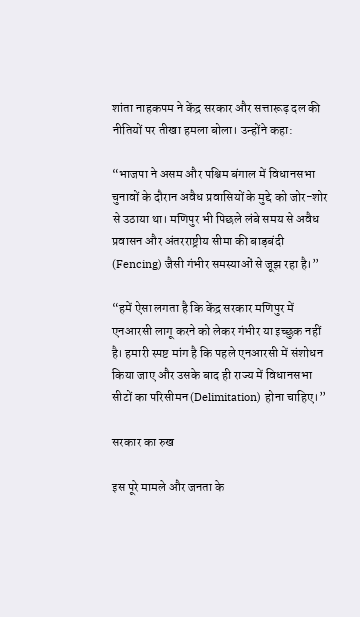शांता नाहकपम ने केंद्र सरकार और सत्तारूढ़ दल की नीतियों पर तीखा हमला बोला। उन्होंने कहा:

“भाजपा ने असम और पश्चिम बंगाल में विधानसभा चुनावों के दौरान अवैध प्रवासियों के मुद्दे को जोर-शोर से उठाया था। मणिपुर भी पिछले लंबे समय से अवैध प्रवासन और अंतरराष्ट्रीय सीमा की बाड़बंदी (Fencing) जैसी गंभीर समस्याओं से जूझ रहा है।”

“हमें ऐसा लगता है कि केंद्र सरकार मणिपुर में एनआरसी लागू करने को लेकर गंभीर या इच्छुक नहीं है। हमारी स्पष्ट मांग है कि पहले एनआरसी में संशोधन किया जाए और उसके बाद ही राज्य में विधानसभा सीटों का परिसीमन (Delimitation) होना चाहिए।”

सरकार का रुख

इस पूरे मामले और जनता के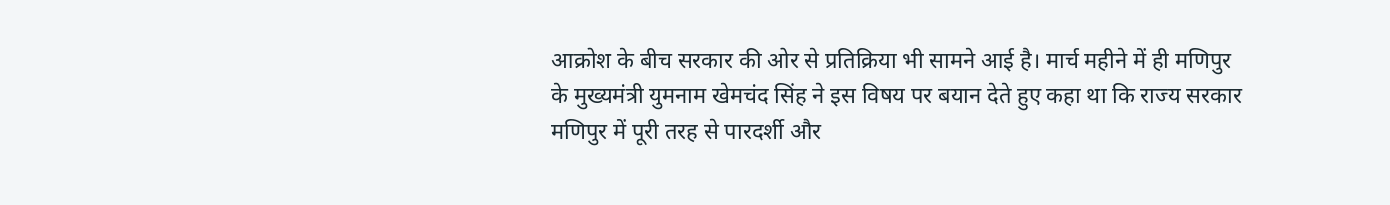आक्रोश के बीच सरकार की ओर से प्रतिक्रिया भी सामने आई है। मार्च महीने में ही मणिपुर के मुख्यमंत्री युमनाम खेमचंद सिंह ने इस विषय पर बयान देते हुए कहा था कि राज्य सरकार मणिपुर में पूरी तरह से पारदर्शी और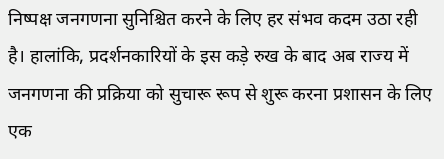निष्पक्ष जनगणना सुनिश्चित करने के लिए हर संभव कदम उठा रही है। हालांकि, प्रदर्शनकारियों के इस कड़े रुख के बाद अब राज्य में जनगणना की प्रक्रिया को सुचारू रूप से शुरू करना प्रशासन के लिए एक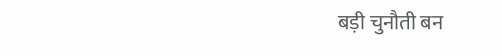बड़ी चुनौती बन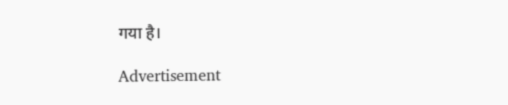गया है।

Advertisement